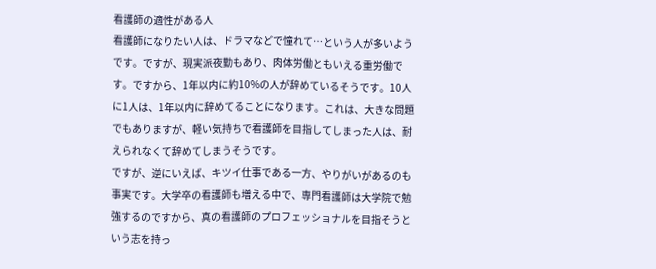看護師の適性がある人
看護師になりたい人は、ドラマなどで憧れて…という人が多いようです。ですが、現実派夜勤もあり、肉体労働ともいえる重労働です。ですから、1年以内に約10%の人が辞めているそうです。10人に1人は、1年以内に辞めてることになります。これは、大きな問題でもありますが、軽い気持ちで看護師を目指してしまった人は、耐えられなくて辞めてしまうそうです。
ですが、逆にいえば、キツイ仕事である一方、やりがいがあるのも事実です。大学卒の看護師も増える中で、専門看護師は大学院で勉強するのですから、真の看護師のプロフェッショナルを目指そうという志を持っ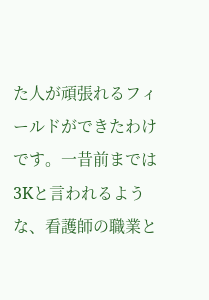た人が頑張れるフィールドができたわけです。一昔前までは3Kと言われるような、看護師の職業と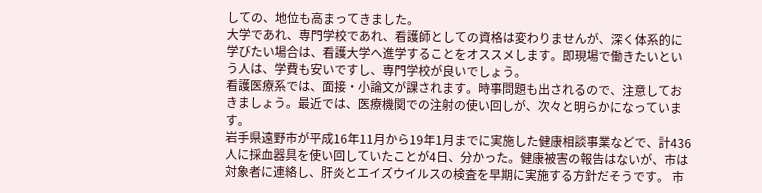しての、地位も高まってきました。
大学であれ、専門学校であれ、看護師としての資格は変わりませんが、深く体系的に学びたい場合は、看護大学へ進学することをオススメします。即現場で働きたいという人は、学費も安いですし、専門学校が良いでしょう。
看護医療系では、面接・小論文が課されます。時事問題も出されるので、注意しておきましょう。最近では、医療機関での注射の使い回しが、次々と明らかになっています。
岩手県遠野市が平成16年11月から19年1月までに実施した健康相談事業などで、計436人に採血器具を使い回していたことが4日、分かった。健康被害の報告はないが、市は対象者に連絡し、肝炎とエイズウイルスの検査を早期に実施する方針だそうです。 市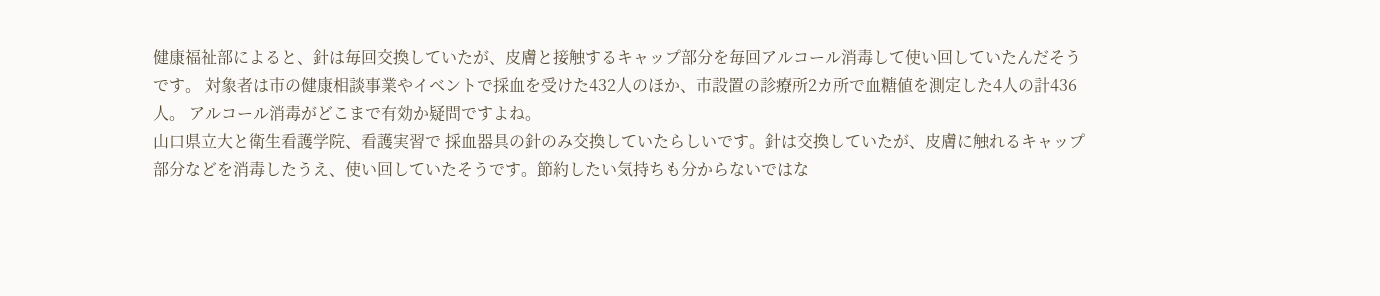健康福祉部によると、針は毎回交換していたが、皮膚と接触するキャップ部分を毎回アルコール消毒して使い回していたんだそうです。 対象者は市の健康相談事業やイベントで採血を受けた432人のほか、市設置の診療所2カ所で血糖値を測定した4人の計436人。 アルコール消毒がどこまで有効か疑問ですよね。
山口県立大と衛生看護学院、看護実習で 採血器具の針のみ交換していたらしいです。針は交換していたが、皮膚に触れるキャップ部分などを消毒したうえ、使い回していたそうです。節約したい気持ちも分からないではな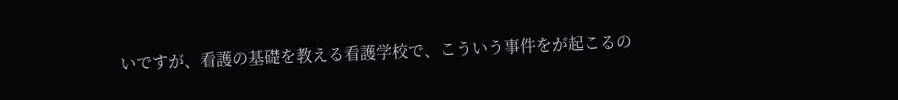いですが、看護の基礎を教える看護学校で、こういう事件をが起こるの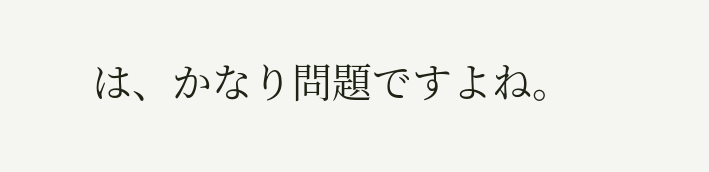は、かなり問題ですよね。